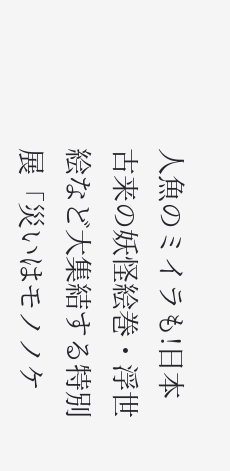人魚のミイラも!日本古来の妖怪絵巻・浮世絵など大集結する特別展「災いはモノノケ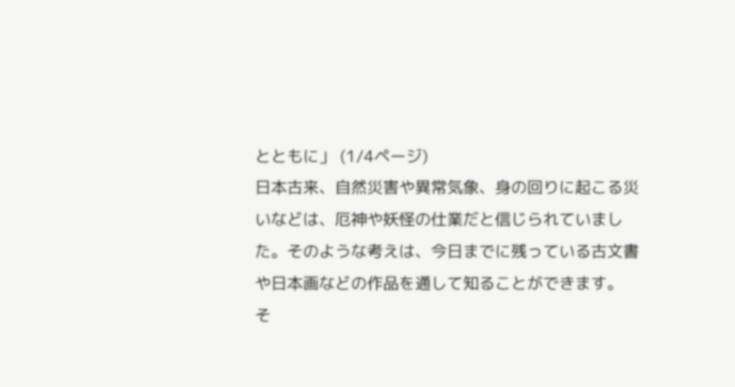とともに」 (1/4ページ)
日本古来、自然災害や異常気象、身の回りに起こる災いなどは、厄神や妖怪の仕業だと信じられていました。そのような考えは、今日までに残っている古文書や日本画などの作品を通して知ることができます。
そ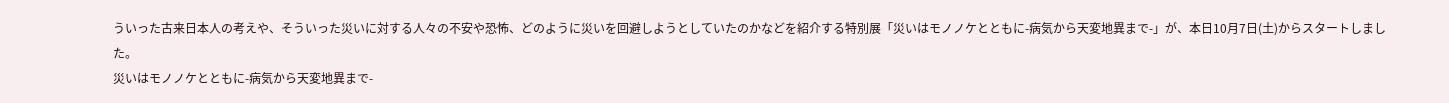ういった古来日本人の考えや、そういった災いに対する人々の不安や恐怖、どのように災いを回避しようとしていたのかなどを紹介する特別展「災いはモノノケとともに-病気から天変地異まで-」が、本日10月7日(土)からスタートしました。
災いはモノノケとともに-病気から天変地異まで-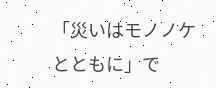「災いはモノノケとともに」で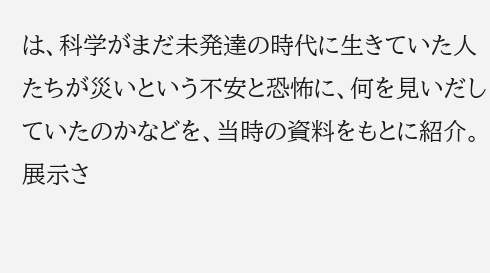は、科学がまだ未発達の時代に生きていた人たちが災いという不安と恐怖に、何を見いだしていたのかなどを、当時の資料をもとに紹介。展示さ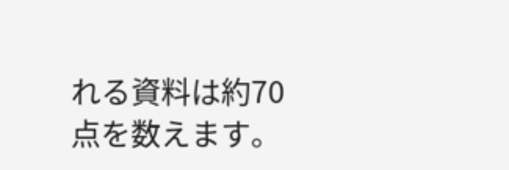れる資料は約70点を数えます。